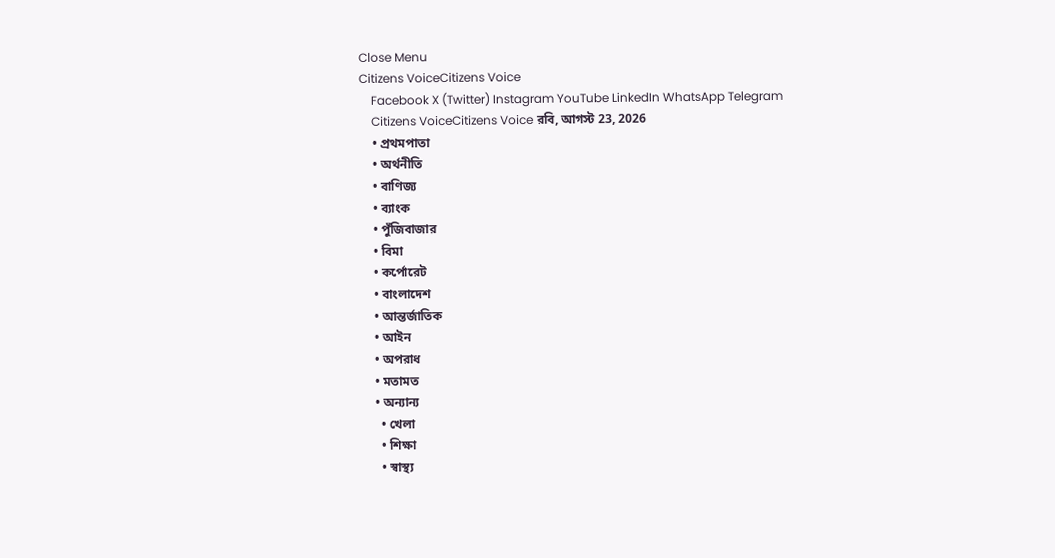Close Menu
Citizens VoiceCitizens Voice
    Facebook X (Twitter) Instagram YouTube LinkedIn WhatsApp Telegram
    Citizens VoiceCitizens Voice রবি, আগস্ট 23, 2026
    • প্রথমপাতা
    • অর্থনীতি
    • বাণিজ্য
    • ব্যাংক
    • পুঁজিবাজার
    • বিমা
    • কর্পোরেট
    • বাংলাদেশ
    • আন্তর্জাতিক
    • আইন
    • অপরাধ
    • মতামত
    • অন্যান্য
      • খেলা
      • শিক্ষা
      • স্বাস্থ্য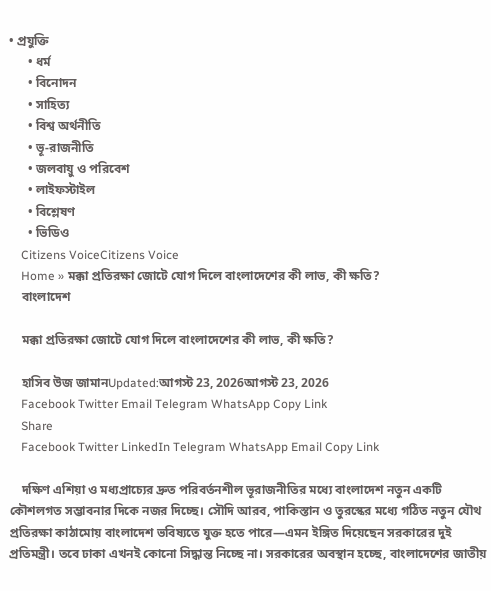• প্রযুক্তি
      • ধর্ম
      • বিনোদন
      • সাহিত্য
      • বিশ্ব অর্থনীতি
      • ভূ-রাজনীতি
      • জলবায়ু ও পরিবেশ
      • লাইফস্টাইল
      • বিশ্লেষণ
      • ভিডিও
    Citizens VoiceCitizens Voice
    Home » মক্কা প্রতিরক্ষা জোটে যোগ দিলে বাংলাদেশের কী লাভ, কী ক্ষতি?
    বাংলাদেশ

    মক্কা প্রতিরক্ষা জোটে যোগ দিলে বাংলাদেশের কী লাভ, কী ক্ষতি?

    হাসিব উজ জামানUpdated:আগস্ট 23, 2026আগস্ট 23, 2026
    Facebook Twitter Email Telegram WhatsApp Copy Link
    Share
    Facebook Twitter LinkedIn Telegram WhatsApp Email Copy Link

    দক্ষিণ এশিয়া ও মধ্যপ্রাচ্যের দ্রুত পরিবর্তনশীল ভূরাজনীতির মধ্যে বাংলাদেশ নতুন একটি কৌশলগত সম্ভাবনার দিকে নজর দিচ্ছে। সৌদি আরব, পাকিস্তান ও তুরস্কের মধ্যে গঠিত নতুন যৌথ প্রতিরক্ষা কাঠামোয় বাংলাদেশ ভবিষ্যতে যুক্ত হতে পারে—এমন ইঙ্গিত দিয়েছেন সরকারের দুই প্রতিমন্ত্রী। তবে ঢাকা এখনই কোনো সিদ্ধান্ত নিচ্ছে না। সরকারের অবস্থান হচ্ছে, বাংলাদেশের জাতীয়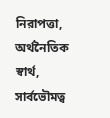নিরাপত্তা, অর্থনৈতিক স্বার্থ, সার্বভৌমত্ব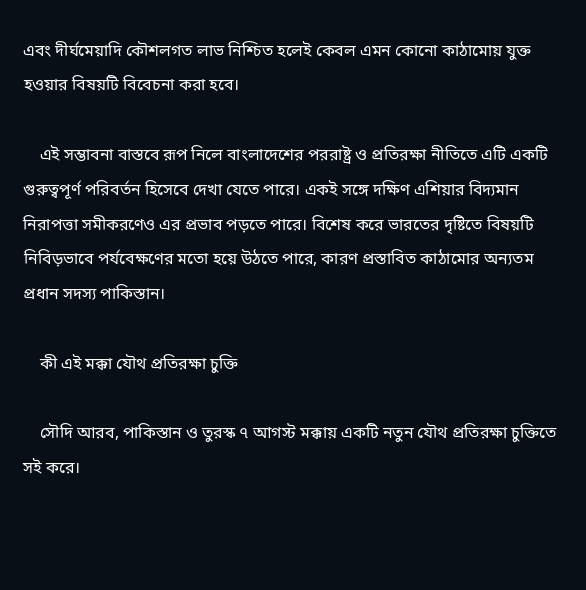এবং দীর্ঘমেয়াদি কৌশলগত লাভ নিশ্চিত হলেই কেবল এমন কোনো কাঠামোয় যুক্ত হওয়ার বিষয়টি বিবেচনা করা হবে।

    এই সম্ভাবনা বাস্তবে রূপ নিলে বাংলাদেশের পররাষ্ট্র ও প্রতিরক্ষা নীতিতে এটি একটি গুরুত্বপূর্ণ পরিবর্তন হিসেবে দেখা যেতে পারে। একই সঙ্গে দক্ষিণ এশিয়ার বিদ্যমান নিরাপত্তা সমীকরণেও এর প্রভাব পড়তে পারে। বিশেষ করে ভারতের দৃষ্টিতে বিষয়টি নিবিড়ভাবে পর্যবেক্ষণের মতো হয়ে উঠতে পারে, কারণ প্রস্তাবিত কাঠামোর অন্যতম প্রধান সদস্য পাকিস্তান।

    কী এই মক্কা যৌথ প্রতিরক্ষা চুক্তি

    সৌদি আরব, পাকিস্তান ও তুরস্ক ৭ আগস্ট মক্কায় একটি নতুন যৌথ প্রতিরক্ষা চুক্তিতে সই করে।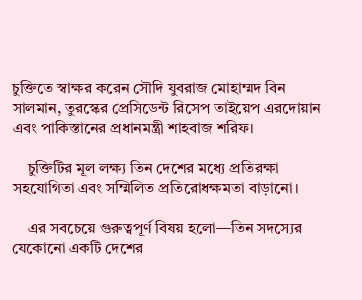চুক্তিতে স্বাক্ষর করেন সৌদি যুবরাজ মোহাম্মদ বিন সালমান, তুরস্কের প্রেসিডেন্ট রিসেপ তাইয়েপ এরদোয়ান এবং পাকিস্তানের প্রধানমন্ত্রী শাহবাজ শরিফ।

    চুক্তিটির মূল লক্ষ্য তিন দেশের মধ্যে প্রতিরক্ষা সহযোগিতা এবং সম্মিলিত প্রতিরোধক্ষমতা বাড়ানো।

    এর সবচেয়ে গুরুত্বপূর্ণ বিষয় হলো—তিন সদস্যের যেকোনো একটি দেশের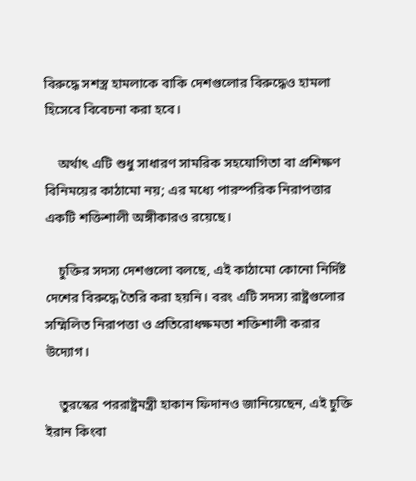বিরুদ্ধে সশস্ত্র হামলাকে বাকি দেশগুলোর বিরুদ্ধেও হামলা হিসেবে বিবেচনা করা হবে।

    অর্থাৎ এটি শুধু সাধারণ সামরিক সহযোগিতা বা প্রশিক্ষণ বিনিময়ের কাঠামো নয়; এর মধ্যে পারস্পরিক নিরাপত্তার একটি শক্তিশালী অঙ্গীকারও রয়েছে।

    চুক্তির সদস্য দেশগুলো বলছে, এই কাঠামো কোনো নির্দিষ্ট দেশের বিরুদ্ধে তৈরি করা হয়নি। বরং এটি সদস্য রাষ্ট্রগুলোর সম্মিলিত নিরাপত্তা ও প্রতিরোধক্ষমতা শক্তিশালী করার উদ্যোগ।

    তুরস্কের পররাষ্ট্রমন্ত্রী হাকান ফিদানও জানিয়েছেন, এই চুক্তি ইরান কিংবা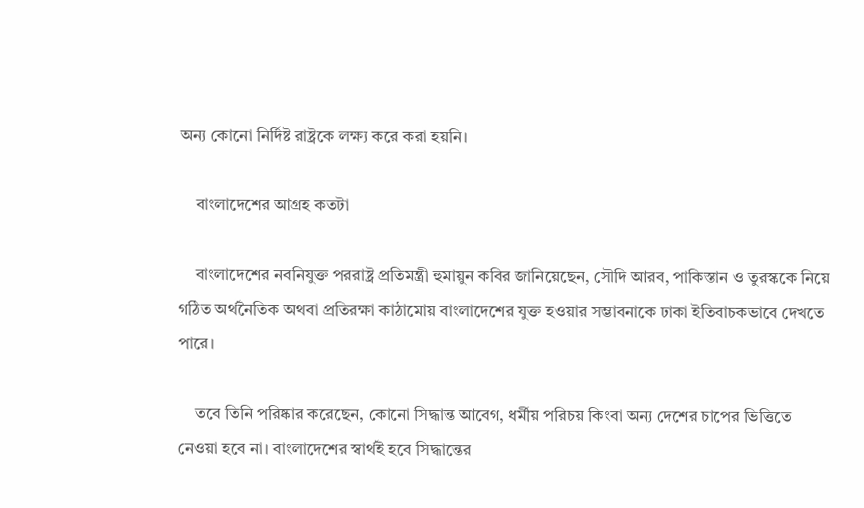অন্য কোনো নির্দিষ্ট রাষ্ট্রকে লক্ষ্য করে করা হয়নি।

    বাংলাদেশের আগ্রহ কতটা

    বাংলাদেশের নবনিযুক্ত পররাষ্ট্র প্রতিমন্ত্রী হুমায়ুন কবির জানিয়েছেন, সৌদি আরব, পাকিস্তান ও তুরস্ককে নিয়ে গঠিত অর্থনৈতিক অথবা প্রতিরক্ষা কাঠামোয় বাংলাদেশের যুক্ত হওয়ার সম্ভাবনাকে ঢাকা ইতিবাচকভাবে দেখতে পারে।

    তবে তিনি পরিষ্কার করেছেন, কোনো সিদ্ধান্ত আবেগ, ধর্মীয় পরিচয় কিংবা অন্য দেশের চাপের ভিত্তিতে নেওয়া হবে না। বাংলাদেশের স্বার্থই হবে সিদ্ধান্তের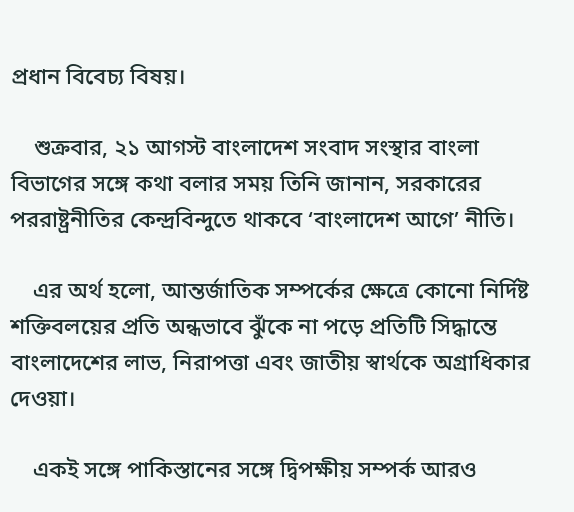প্রধান বিবেচ্য বিষয়।

    শুক্রবার, ২১ আগস্ট বাংলাদেশ সংবাদ সংস্থার বাংলা বিভাগের সঙ্গে কথা বলার সময় তিনি জানান, সরকারের পররাষ্ট্রনীতির কেন্দ্রবিন্দুতে থাকবে ‘বাংলাদেশ আগে’ নীতি।

    এর অর্থ হলো, আন্তর্জাতিক সম্পর্কের ক্ষেত্রে কোনো নির্দিষ্ট শক্তিবলয়ের প্রতি অন্ধভাবে ঝুঁকে না পড়ে প্রতিটি সিদ্ধান্তে বাংলাদেশের লাভ, নিরাপত্তা এবং জাতীয় স্বার্থকে অগ্রাধিকার দেওয়া।

    একই সঙ্গে পাকিস্তানের সঙ্গে দ্বিপক্ষীয় সম্পর্ক আরও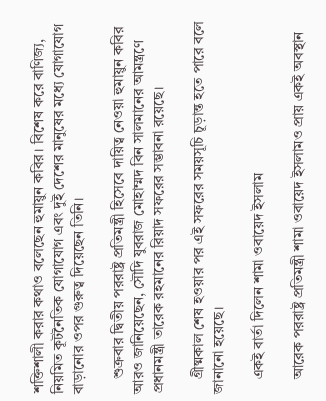শক্তিশালী করার কথাও বলেছেন হুমায়ুন কবির। বিশেষ করে বাণিজ্য, নিয়মিত কূটনৈতিক যোগাযোগ এবং দুই দেশের মানুষের মধ্যে যোগাযোগ বাড়ানোর ওপর গুরুত্ব দিয়েছেন তিনি।

    শুক্রবার দ্বিতীয় পররাষ্ট্র প্রতিমন্ত্রী হিসেবে দায়িত্ব নেওয়া হুমায়ুন কবির আরও জানিয়েছেন, সৌদি যুবরাজ মোহাম্মদ বিন সালমানের আমন্ত্রণে প্রধানমন্ত্রী তারেক রহমানের রিয়াদ সফরের সম্ভাবনা রয়েছে।

    গ্রীষ্মকাল শেষ হওয়ার পর এই সফরের সময়সূচি চূড়ান্ত হতে পারে বলে জানানো হয়েছে।

    একই বার্তা দিলেন শামা ওবায়েদ ইসলাম

    আরেক পররাষ্ট্র প্রতিমন্ত্রী শামা ওবায়েদ ইসলামও প্রায় একই অবস্থান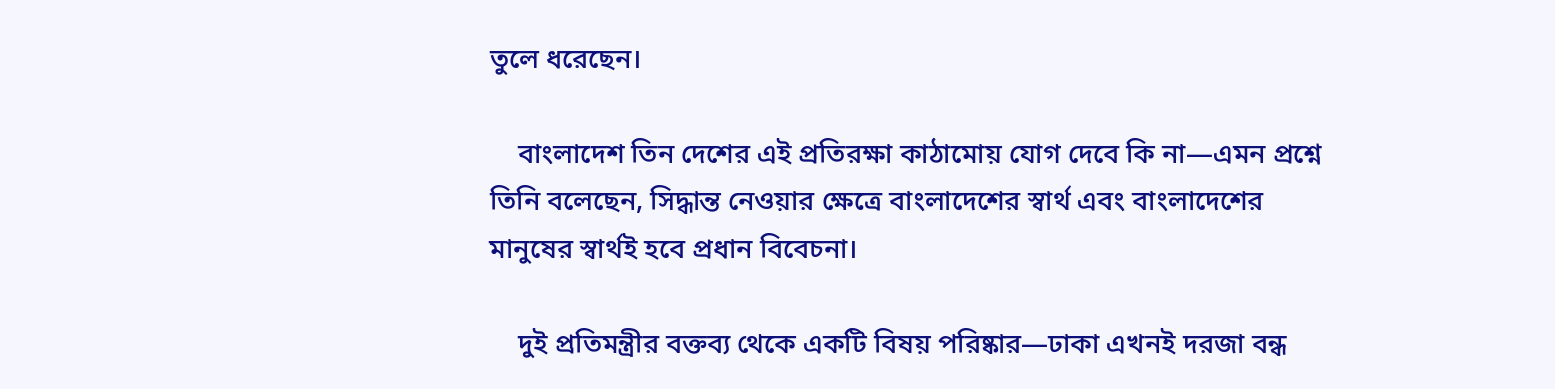তুলে ধরেছেন।

    বাংলাদেশ তিন দেশের এই প্রতিরক্ষা কাঠামোয় যোগ দেবে কি না—এমন প্রশ্নে তিনি বলেছেন, সিদ্ধান্ত নেওয়ার ক্ষেত্রে বাংলাদেশের স্বার্থ এবং বাংলাদেশের মানুষের স্বার্থই হবে প্রধান বিবেচনা।

    দুই প্রতিমন্ত্রীর বক্তব্য থেকে একটি বিষয় পরিষ্কার—ঢাকা এখনই দরজা বন্ধ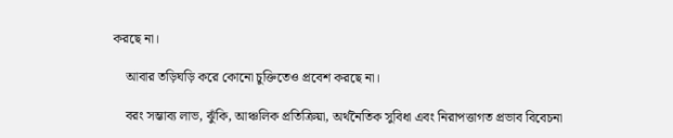করছে না।

    আবার তড়িঘড়ি করে কোনো চুক্তিতেও প্রবেশ করছে না।

    বরং সম্ভাব্য লাভ, ঝুঁকি, আঞ্চলিক প্রতিক্রিয়া, অর্থনৈতিক সুবিধা এবং নিরাপত্তাগত প্রভাব বিবেচনা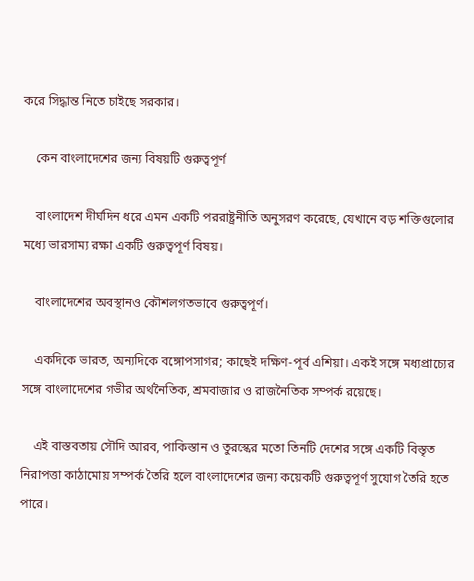করে সিদ্ধান্ত নিতে চাইছে সরকার।

    কেন বাংলাদেশের জন্য বিষয়টি গুরুত্বপূর্ণ

    বাংলাদেশ দীর্ঘদিন ধরে এমন একটি পররাষ্ট্রনীতি অনুসরণ করেছে, যেখানে বড় শক্তিগুলোর মধ্যে ভারসাম্য রক্ষা একটি গুরুত্বপূর্ণ বিষয়।

    বাংলাদেশের অবস্থানও কৌশলগতভাবে গুরুত্বপূর্ণ।

    একদিকে ভারত, অন্যদিকে বঙ্গোপসাগর; কাছেই দক্ষিণ-পূর্ব এশিয়া। একই সঙ্গে মধ্যপ্রাচ্যের সঙ্গে বাংলাদেশের গভীর অর্থনৈতিক, শ্রমবাজার ও রাজনৈতিক সম্পর্ক রয়েছে।

    এই বাস্তবতায় সৌদি আরব, পাকিস্তান ও তুরস্কের মতো তিনটি দেশের সঙ্গে একটি বিস্তৃত নিরাপত্তা কাঠামোয় সম্পর্ক তৈরি হলে বাংলাদেশের জন্য কয়েকটি গুরুত্বপূর্ণ সুযোগ তৈরি হতে পারে।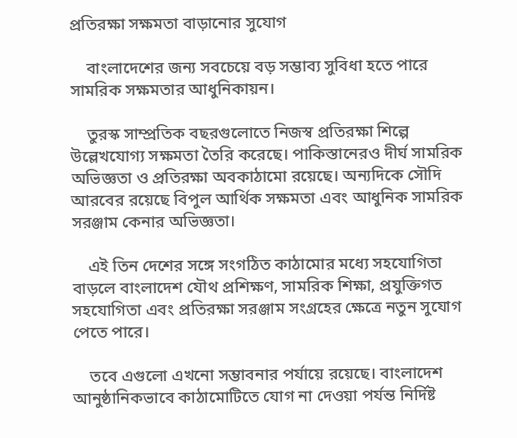প্রতিরক্ষা সক্ষমতা বাড়ানোর সুযোগ

    বাংলাদেশের জন্য সবচেয়ে বড় সম্ভাব্য সুবিধা হতে পারে সামরিক সক্ষমতার আধুনিকায়ন।

    তুরস্ক সাম্প্রতিক বছরগুলোতে নিজস্ব প্রতিরক্ষা শিল্পে উল্লেখযোগ্য সক্ষমতা তৈরি করেছে। পাকিস্তানেরও দীর্ঘ সামরিক অভিজ্ঞতা ও প্রতিরক্ষা অবকাঠামো রয়েছে। অন্যদিকে সৌদি আরবের রয়েছে বিপুল আর্থিক সক্ষমতা এবং আধুনিক সামরিক সরঞ্জাম কেনার অভিজ্ঞতা।

    এই তিন দেশের সঙ্গে সংগঠিত কাঠামোর মধ্যে সহযোগিতা বাড়লে বাংলাদেশ যৌথ প্রশিক্ষণ, সামরিক শিক্ষা, প্রযুক্তিগত সহযোগিতা এবং প্রতিরক্ষা সরঞ্জাম সংগ্রহের ক্ষেত্রে নতুন সুযোগ পেতে পারে।

    তবে এগুলো এখনো সম্ভাবনার পর্যায়ে রয়েছে। বাংলাদেশ আনুষ্ঠানিকভাবে কাঠামোটিতে যোগ না দেওয়া পর্যন্ত নির্দিষ্ট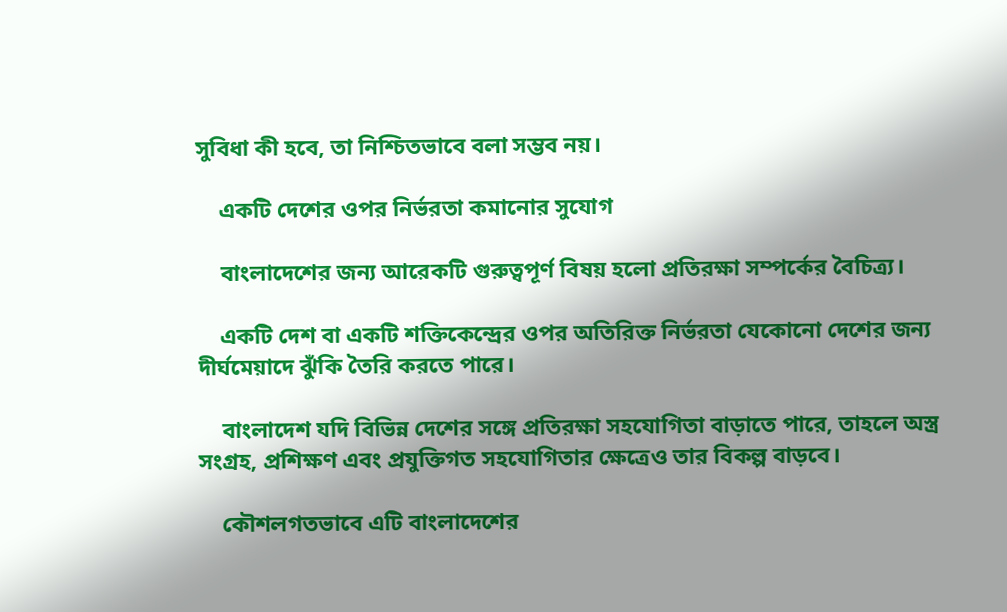সুবিধা কী হবে, তা নিশ্চিতভাবে বলা সম্ভব নয়।

    একটি দেশের ওপর নির্ভরতা কমানোর সুযোগ

    বাংলাদেশের জন্য আরেকটি গুরুত্বপূর্ণ বিষয় হলো প্রতিরক্ষা সম্পর্কের বৈচিত্র্য।

    একটি দেশ বা একটি শক্তিকেন্দ্রের ওপর অতিরিক্ত নির্ভরতা যেকোনো দেশের জন্য দীর্ঘমেয়াদে ঝুঁকি তৈরি করতে পারে।

    বাংলাদেশ যদি বিভিন্ন দেশের সঙ্গে প্রতিরক্ষা সহযোগিতা বাড়াতে পারে, তাহলে অস্ত্র সংগ্রহ, প্রশিক্ষণ এবং প্রযুক্তিগত সহযোগিতার ক্ষেত্রেও তার বিকল্প বাড়বে।

    কৌশলগতভাবে এটি বাংলাদেশের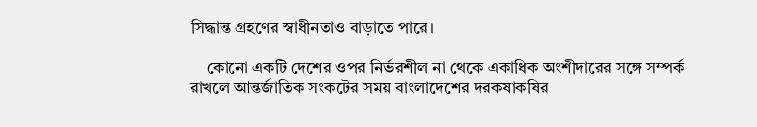সিদ্ধান্ত গ্রহণের স্বাধীনতাও বাড়াতে পারে।

    কোনো একটি দেশের ওপর নির্ভরশীল না থেকে একাধিক অংশীদারের সঙ্গে সম্পর্ক রাখলে আন্তর্জাতিক সংকটের সময় বাংলাদেশের দরকষাকষির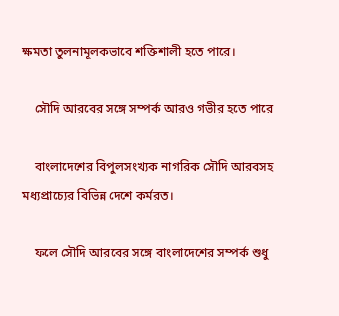ক্ষমতা তুলনামূলকভাবে শক্তিশালী হতে পারে।

    সৌদি আরবের সঙ্গে সম্পর্ক আরও গভীর হতে পারে

    বাংলাদেশের বিপুলসংখ্যক নাগরিক সৌদি আরবসহ মধ্যপ্রাচ্যের বিভিন্ন দেশে কর্মরত।

    ফলে সৌদি আরবের সঙ্গে বাংলাদেশের সম্পর্ক শুধু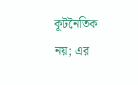কূটনৈতিক নয়; এর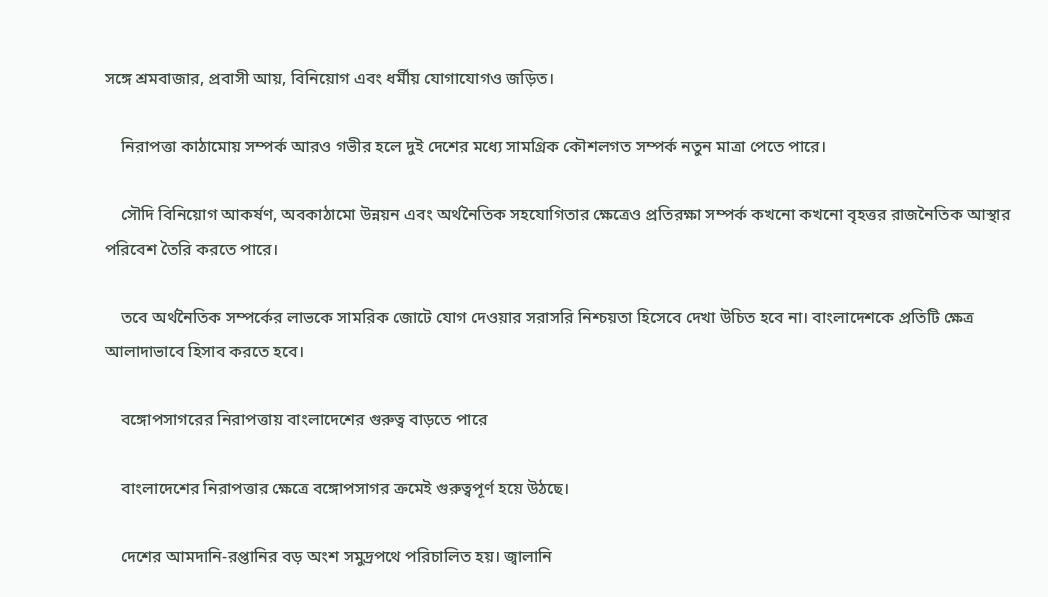সঙ্গে শ্রমবাজার, প্রবাসী আয়, বিনিয়োগ এবং ধর্মীয় যোগাযোগও জড়িত।

    নিরাপত্তা কাঠামোয় সম্পর্ক আরও গভীর হলে দুই দেশের মধ্যে সামগ্রিক কৌশলগত সম্পর্ক নতুন মাত্রা পেতে পারে।

    সৌদি বিনিয়োগ আকর্ষণ, অবকাঠামো উন্নয়ন এবং অর্থনৈতিক সহযোগিতার ক্ষেত্রেও প্রতিরক্ষা সম্পর্ক কখনো কখনো বৃহত্তর রাজনৈতিক আস্থার পরিবেশ তৈরি করতে পারে।

    তবে অর্থনৈতিক সম্পর্কের লাভকে সামরিক জোটে যোগ দেওয়ার সরাসরি নিশ্চয়তা হিসেবে দেখা উচিত হবে না। বাংলাদেশকে প্রতিটি ক্ষেত্র আলাদাভাবে হিসাব করতে হবে।

    বঙ্গোপসাগরের নিরাপত্তায় বাংলাদেশের গুরুত্ব বাড়তে পারে

    বাংলাদেশের নিরাপত্তার ক্ষেত্রে বঙ্গোপসাগর ক্রমেই গুরুত্বপূর্ণ হয়ে উঠছে।

    দেশের আমদানি-রপ্তানির বড় অংশ সমুদ্রপথে পরিচালিত হয়। জ্বালানি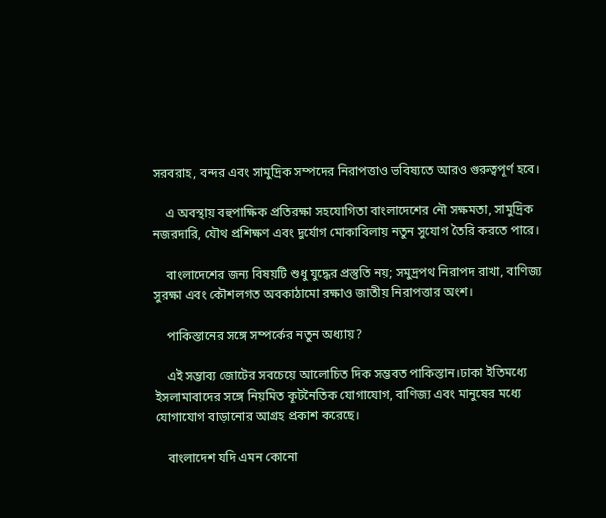সরবরাহ, বন্দর এবং সামুদ্রিক সম্পদের নিরাপত্তাও ভবিষ্যতে আরও গুরুত্বপূর্ণ হবে।

    এ অবস্থায় বহুপাক্ষিক প্রতিরক্ষা সহযোগিতা বাংলাদেশের নৌ সক্ষমতা, সামুদ্রিক নজরদারি, যৌথ প্রশিক্ষণ এবং দুর্যোগ মোকাবিলায় নতুন সুযোগ তৈরি করতে পারে।

    বাংলাদেশের জন্য বিষয়টি শুধু যুদ্ধের প্রস্তুতি নয়; সমুদ্রপথ নিরাপদ রাখা, বাণিজ্য সুরক্ষা এবং কৌশলগত অবকাঠামো রক্ষাও জাতীয় নিরাপত্তার অংশ।

    পাকিস্তানের সঙ্গে সম্পর্কের নতুন অধ্যায়?

    এই সম্ভাব্য জোটের সবচেয়ে আলোচিত দিক সম্ভবত পাকিস্তান।ঢাকা ইতিমধ্যে ইসলামাবাদের সঙ্গে নিয়মিত কূটনৈতিক যোগাযোগ, বাণিজ্য এবং মানুষের মধ্যে যোগাযোগ বাড়ানোর আগ্রহ প্রকাশ করেছে।

    বাংলাদেশ যদি এমন কোনো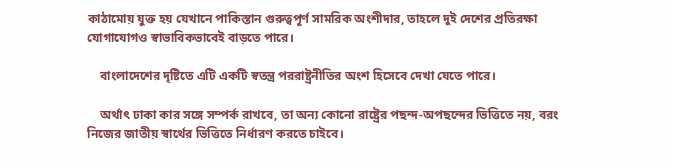কাঠামোয় যুক্ত হয় যেখানে পাকিস্তান গুরুত্বপূর্ণ সামরিক অংশীদার, তাহলে দুই দেশের প্রতিরক্ষা যোগাযোগও স্বাভাবিকভাবেই বাড়তে পারে।

    বাংলাদেশের দৃষ্টিতে এটি একটি স্বতন্ত্র পররাষ্ট্রনীতির অংশ হিসেবে দেখা যেতে পারে।

    অর্থাৎ ঢাকা কার সঙ্গে সম্পর্ক রাখবে, তা অন্য কোনো রাষ্ট্রের পছন্দ-অপছন্দের ভিত্তিতে নয়, বরং নিজের জাতীয় স্বার্থের ভিত্তিতে নির্ধারণ করতে চাইবে।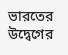ভারতের উদ্বেগের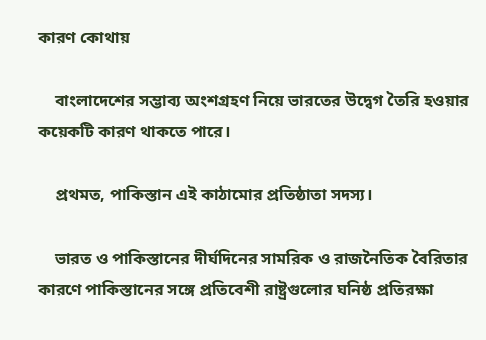কারণ কোথায়

    বাংলাদেশের সম্ভাব্য অংশগ্রহণ নিয়ে ভারতের উদ্বেগ তৈরি হওয়ার কয়েকটি কারণ থাকতে পারে।

    প্রথমত, পাকিস্তান এই কাঠামোর প্রতিষ্ঠাতা সদস্য।

    ভারত ও পাকিস্তানের দীর্ঘদিনের সামরিক ও রাজনৈতিক বৈরিতার কারণে পাকিস্তানের সঙ্গে প্রতিবেশী রাষ্ট্রগুলোর ঘনিষ্ঠ প্রতিরক্ষা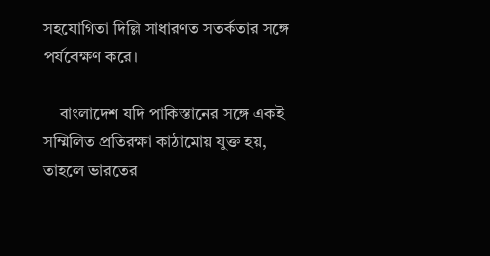সহযোগিতা দিল্লি সাধারণত সতর্কতার সঙ্গে পর্যবেক্ষণ করে।

    বাংলাদেশ যদি পাকিস্তানের সঙ্গে একই সম্মিলিত প্রতিরক্ষা কাঠামোয় যুক্ত হয়, তাহলে ভারতের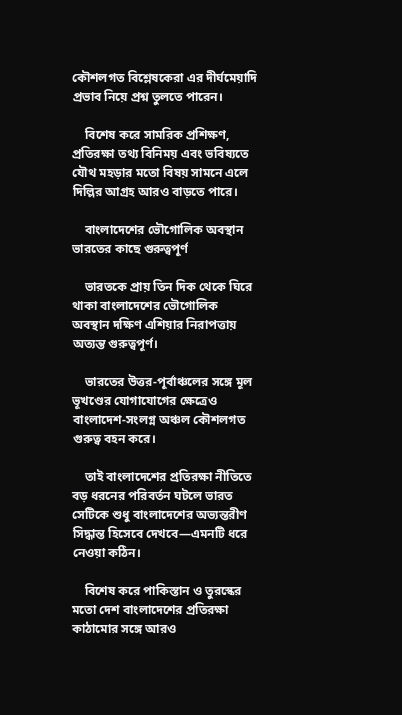কৌশলগত বিশ্লেষকেরা এর দীর্ঘমেয়াদি প্রভাব নিয়ে প্রশ্ন তুলতে পারেন।

    বিশেষ করে সামরিক প্রশিক্ষণ, প্রতিরক্ষা তথ্য বিনিময় এবং ভবিষ্যতে যৌথ মহড়ার মতো বিষয় সামনে এলে দিল্লির আগ্রহ আরও বাড়তে পারে।

    বাংলাদেশের ভৌগোলিক অবস্থান ভারতের কাছে গুরুত্বপূর্ণ

    ভারতকে প্রায় তিন দিক থেকে ঘিরে থাকা বাংলাদেশের ভৌগোলিক অবস্থান দক্ষিণ এশিয়ার নিরাপত্তায় অত্যন্ত গুরুত্বপূর্ণ।

    ভারতের উত্তর-পূর্বাঞ্চলের সঙ্গে মূল ভূখণ্ডের যোগাযোগের ক্ষেত্রেও বাংলাদেশ-সংলগ্ন অঞ্চল কৌশলগত গুরুত্ব বহন করে।

    তাই বাংলাদেশের প্রতিরক্ষা নীতিতে বড় ধরনের পরিবর্তন ঘটলে ভারত সেটিকে শুধু বাংলাদেশের অভ্যন্তরীণ সিদ্ধান্ত হিসেবে দেখবে—এমনটি ধরে নেওয়া কঠিন।

    বিশেষ করে পাকিস্তান ও তুরস্কের মতো দেশ বাংলাদেশের প্রতিরক্ষা কাঠামোর সঙ্গে আরও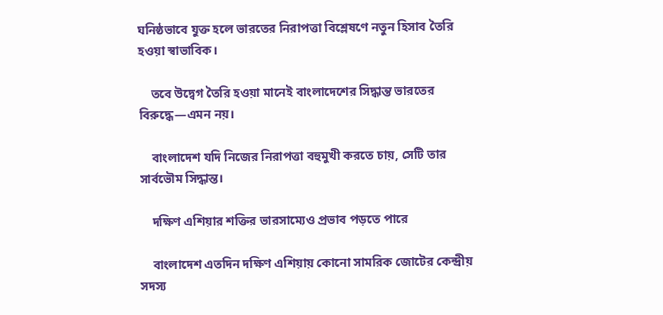ঘনিষ্ঠভাবে যুক্ত হলে ভারতের নিরাপত্তা বিশ্লেষণে নতুন হিসাব তৈরি হওয়া স্বাভাবিক।

    তবে উদ্বেগ তৈরি হওয়া মানেই বাংলাদেশের সিদ্ধান্ত ভারতের বিরুদ্ধে—এমন নয়।

    বাংলাদেশ যদি নিজের নিরাপত্তা বহুমুখী করতে চায়, সেটি তার সার্বভৌম সিদ্ধান্ত।

    দক্ষিণ এশিয়ার শক্তির ভারসাম্যেও প্রভাব পড়তে পারে

    বাংলাদেশ এতদিন দক্ষিণ এশিয়ায় কোনো সামরিক জোটের কেন্দ্রীয় সদস্য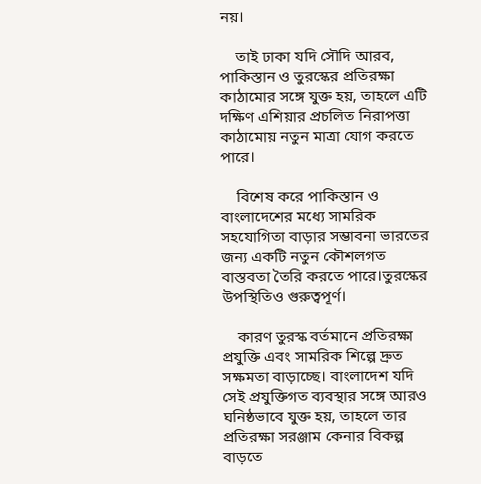নয়।

    তাই ঢাকা যদি সৌদি আরব, পাকিস্তান ও তুরস্কের প্রতিরক্ষা কাঠামোর সঙ্গে যুক্ত হয়, তাহলে এটি দক্ষিণ এশিয়ার প্রচলিত নিরাপত্তা কাঠামোয় নতুন মাত্রা যোগ করতে পারে।

    বিশেষ করে পাকিস্তান ও বাংলাদেশের মধ্যে সামরিক সহযোগিতা বাড়ার সম্ভাবনা ভারতের জন্য একটি নতুন কৌশলগত বাস্তবতা তৈরি করতে পারে।তুরস্কের উপস্থিতিও গুরুত্বপূর্ণ।

    কারণ তুরস্ক বর্তমানে প্রতিরক্ষা প্রযুক্তি এবং সামরিক শিল্পে দ্রুত সক্ষমতা বাড়াচ্ছে। বাংলাদেশ যদি সেই প্রযুক্তিগত ব্যবস্থার সঙ্গে আরও ঘনিষ্ঠভাবে যুক্ত হয়, তাহলে তার প্রতিরক্ষা সরঞ্জাম কেনার বিকল্প বাড়তে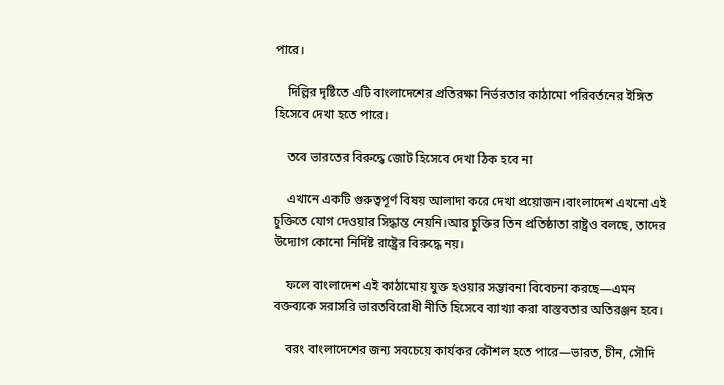পারে।

    দিল্লির দৃষ্টিতে এটি বাংলাদেশের প্রতিরক্ষা নির্ভরতার কাঠামো পরিবর্তনের ইঙ্গিত হিসেবে দেখা হতে পারে।

    তবে ভারতের বিরুদ্ধে জোট হিসেবে দেখা ঠিক হবে না

    এখানে একটি গুরুত্বপূর্ণ বিষয় আলাদা করে দেখা প্রয়োজন।বাংলাদেশ এখনো এই চুক্তিতে যোগ দেওয়ার সিদ্ধান্ত নেয়নি।আর চুক্তির তিন প্রতিষ্ঠাতা রাষ্ট্রও বলছে, তাদের উদ্যোগ কোনো নির্দিষ্ট রাষ্ট্রের বিরুদ্ধে নয়।

    ফলে বাংলাদেশ এই কাঠামোয় যুক্ত হওয়ার সম্ভাবনা বিবেচনা করছে—এমন বক্তব্যকে সরাসরি ভারতবিরোধী নীতি হিসেবে ব্যাখ্যা করা বাস্তবতার অতিরঞ্জন হবে।

    বরং বাংলাদেশের জন্য সবচেয়ে কার্যকর কৌশল হতে পারে—ভারত, চীন, সৌদি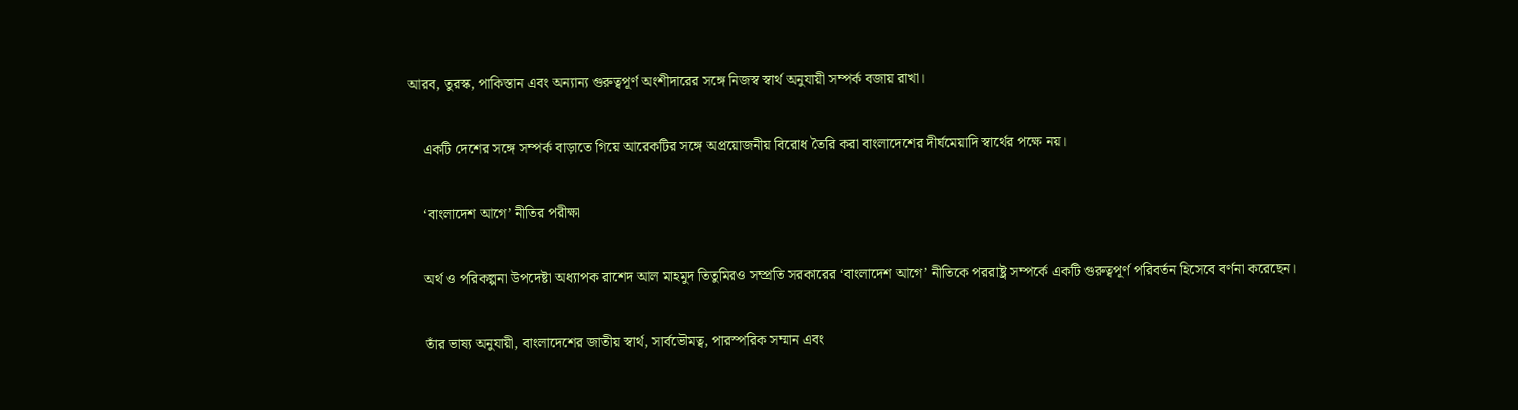আরব, তুরস্ক, পাকিস্তান এবং অন্যান্য গুরুত্বপূর্ণ অংশীদারের সঙ্গে নিজস্ব স্বার্থ অনুযায়ী সম্পর্ক বজায় রাখা।

    একটি দেশের সঙ্গে সম্পর্ক বাড়াতে গিয়ে আরেকটির সঙ্গে অপ্রয়োজনীয় বিরোধ তৈরি করা বাংলাদেশের দীর্ঘমেয়াদি স্বার্থের পক্ষে নয়।

    ‘বাংলাদেশ আগে’ নীতির পরীক্ষা

    অর্থ ও পরিকল্পনা উপদেষ্টা অধ্যাপক রাশেদ আল মাহমুদ তিতুমিরও সম্প্রতি সরকারের ‘বাংলাদেশ আগে’ নীতিকে পররাষ্ট্র সম্পর্কে একটি গুরুত্বপূর্ণ পরিবর্তন হিসেবে বর্ণনা করেছেন।

    তাঁর ভাষ্য অনুযায়ী, বাংলাদেশের জাতীয় স্বার্থ, সার্বভৌমত্ব, পারস্পরিক সম্মান এবং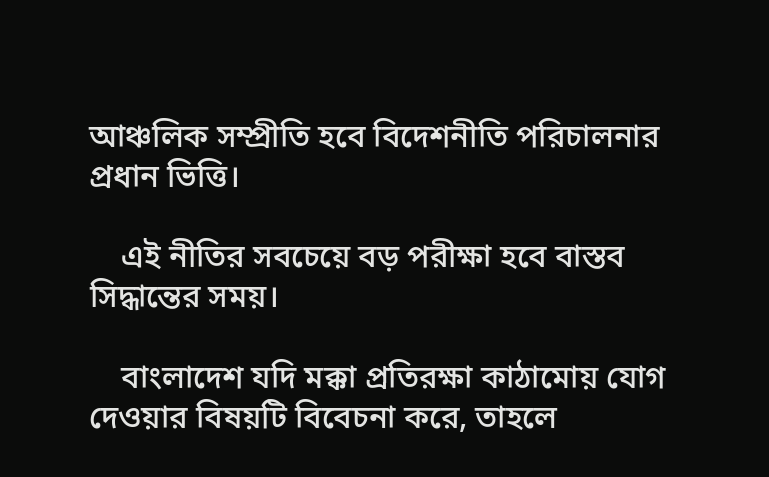আঞ্চলিক সম্প্রীতি হবে বিদেশনীতি পরিচালনার প্রধান ভিত্তি।

    এই নীতির সবচেয়ে বড় পরীক্ষা হবে বাস্তব সিদ্ধান্তের সময়।

    বাংলাদেশ যদি মক্কা প্রতিরক্ষা কাঠামোয় যোগ দেওয়ার বিষয়টি বিবেচনা করে, তাহলে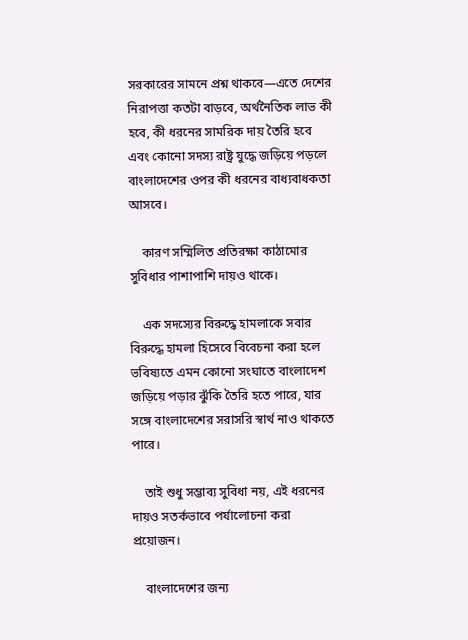সরকারের সামনে প্রশ্ন থাকবে—এতে দেশের নিরাপত্তা কতটা বাড়বে, অর্থনৈতিক লাভ কী হবে, কী ধরনের সামরিক দায় তৈরি হবে এবং কোনো সদস্য রাষ্ট্র যুদ্ধে জড়িয়ে পড়লে বাংলাদেশের ওপর কী ধরনের বাধ্যবাধকতা আসবে।

    কারণ সম্মিলিত প্রতিরক্ষা কাঠামোর সুবিধার পাশাপাশি দায়ও থাকে।

    এক সদস্যের বিরুদ্ধে হামলাকে সবার বিরুদ্ধে হামলা হিসেবে বিবেচনা করা হলে ভবিষ্যতে এমন কোনো সংঘাতে বাংলাদেশ জড়িয়ে পড়ার ঝুঁকি তৈরি হতে পারে, যার সঙ্গে বাংলাদেশের সরাসরি স্বার্থ নাও থাকতে পারে।

    তাই শুধু সম্ভাব্য সুবিধা নয়, এই ধরনের দায়ও সতর্কভাবে পর্যালোচনা করা প্রয়োজন।

    বাংলাদেশের জন্য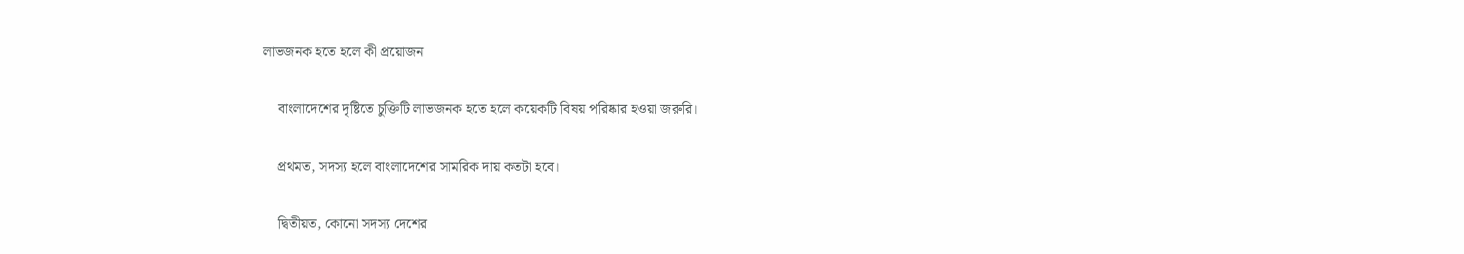লাভজনক হতে হলে কী প্রয়োজন

    বাংলাদেশের দৃষ্টিতে চুক্তিটি লাভজনক হতে হলে কয়েকটি বিষয় পরিষ্কার হওয়া জরুরি।

    প্রথমত, সদস্য হলে বাংলাদেশের সামরিক দায় কতটা হবে।

    দ্বিতীয়ত, কোনো সদস্য দেশের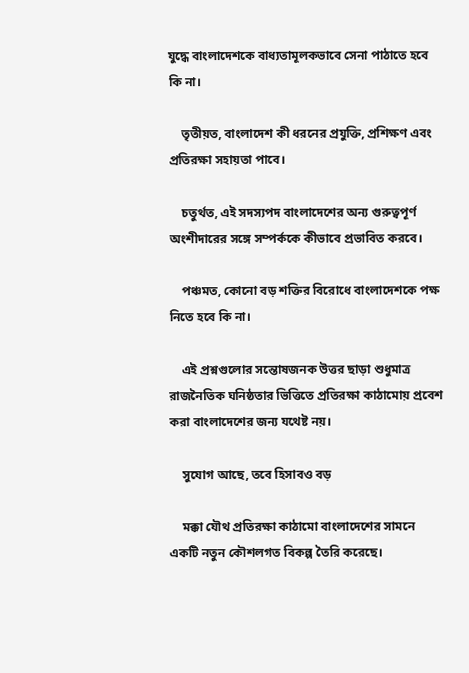যুদ্ধে বাংলাদেশকে বাধ্যতামূলকভাবে সেনা পাঠাতে হবে কি না।

    তৃতীয়ত, বাংলাদেশ কী ধরনের প্রযুক্তি, প্রশিক্ষণ এবং প্রতিরক্ষা সহায়তা পাবে।

    চতুর্থত, এই সদস্যপদ বাংলাদেশের অন্য গুরুত্বপূর্ণ অংশীদারের সঙ্গে সম্পর্ককে কীভাবে প্রভাবিত করবে।

    পঞ্চমত, কোনো বড় শক্তির বিরোধে বাংলাদেশকে পক্ষ নিতে হবে কি না।

    এই প্রশ্নগুলোর সন্তোষজনক উত্তর ছাড়া শুধুমাত্র রাজনৈতিক ঘনিষ্ঠতার ভিত্তিতে প্রতিরক্ষা কাঠামোয় প্রবেশ করা বাংলাদেশের জন্য যথেষ্ট নয়।

    সুযোগ আছে, তবে হিসাবও বড়

    মক্কা যৌথ প্রতিরক্ষা কাঠামো বাংলাদেশের সামনে একটি নতুন কৌশলগত বিকল্প তৈরি করেছে।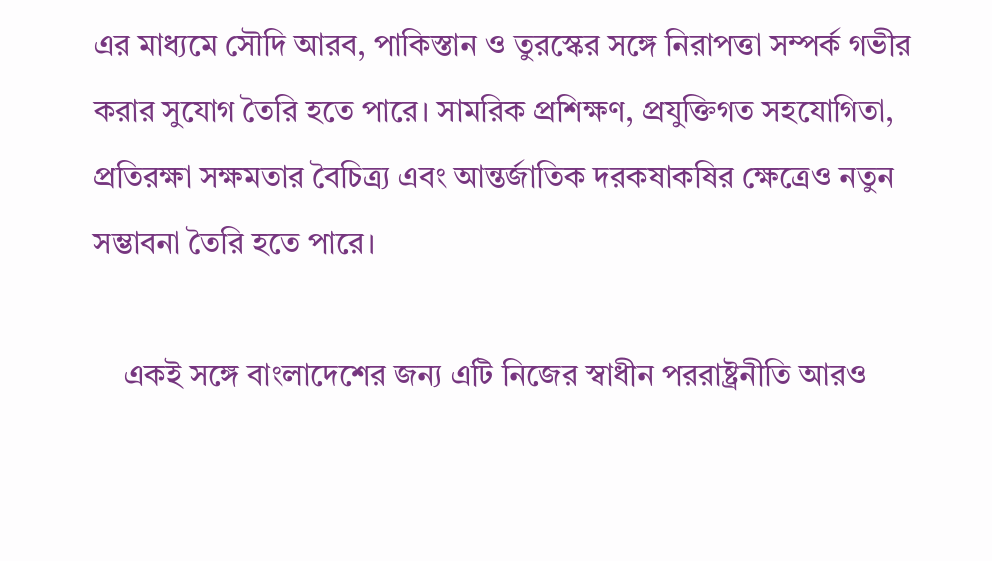এর মাধ্যমে সৌদি আরব, পাকিস্তান ও তুরস্কের সঙ্গে নিরাপত্তা সম্পর্ক গভীর করার সুযোগ তৈরি হতে পারে। সামরিক প্রশিক্ষণ, প্রযুক্তিগত সহযোগিতা, প্রতিরক্ষা সক্ষমতার বৈচিত্র্য এবং আন্তর্জাতিক দরকষাকষির ক্ষেত্রেও নতুন সম্ভাবনা তৈরি হতে পারে।

    একই সঙ্গে বাংলাদেশের জন্য এটি নিজের স্বাধীন পররাষ্ট্রনীতি আরও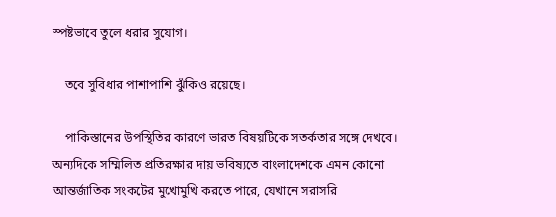স্পষ্টভাবে তুলে ধরার সুযোগ।

    তবে সুবিধার পাশাপাশি ঝুঁকিও রয়েছে।

    পাকিস্তানের উপস্থিতির কারণে ভারত বিষয়টিকে সতর্কতার সঙ্গে দেখবে। অন্যদিকে সম্মিলিত প্রতিরক্ষার দায় ভবিষ্যতে বাংলাদেশকে এমন কোনো আন্তর্জাতিক সংকটের মুখোমুখি করতে পারে, যেখানে সরাসরি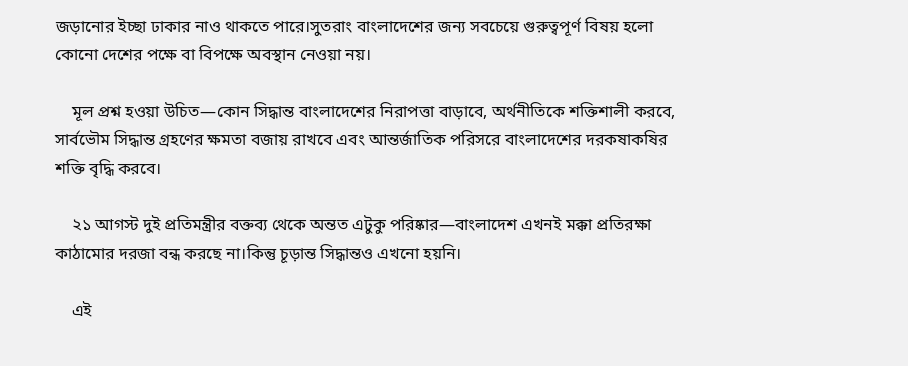জড়ানোর ইচ্ছা ঢাকার নাও থাকতে পারে।সুতরাং বাংলাদেশের জন্য সবচেয়ে গুরুত্বপূর্ণ বিষয় হলো কোনো দেশের পক্ষে বা বিপক্ষে অবস্থান নেওয়া নয়।

    মূল প্রশ্ন হওয়া উচিত—কোন সিদ্ধান্ত বাংলাদেশের নিরাপত্তা বাড়াবে, অর্থনীতিকে শক্তিশালী করবে, সার্বভৌম সিদ্ধান্ত গ্রহণের ক্ষমতা বজায় রাখবে এবং আন্তর্জাতিক পরিসরে বাংলাদেশের দরকষাকষির শক্তি বৃদ্ধি করবে।

    ২১ আগস্ট দুই প্রতিমন্ত্রীর বক্তব্য থেকে অন্তত এটুকু পরিষ্কার—বাংলাদেশ এখনই মক্কা প্রতিরক্ষা কাঠামোর দরজা বন্ধ করছে না।কিন্তু চূড়ান্ত সিদ্ধান্তও এখনো হয়নি।

    এই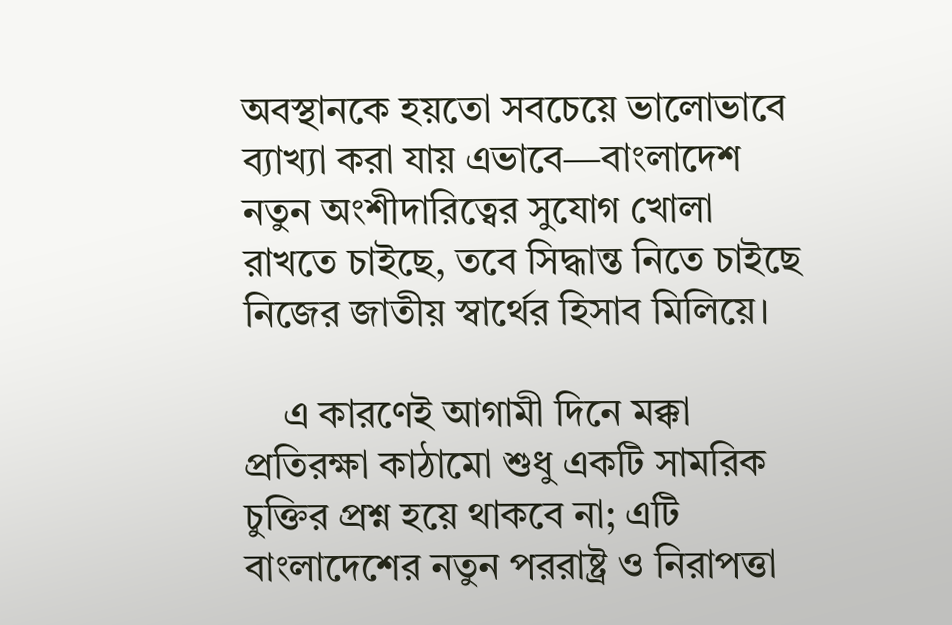অবস্থানকে হয়তো সবচেয়ে ভালোভাবে ব্যাখ্যা করা যায় এভাবে—বাংলাদেশ নতুন অংশীদারিত্বের সুযোগ খোলা রাখতে চাইছে, তবে সিদ্ধান্ত নিতে চাইছে নিজের জাতীয় স্বার্থের হিসাব মিলিয়ে।

    এ কারণেই আগামী দিনে মক্কা প্রতিরক্ষা কাঠামো শুধু একটি সামরিক চুক্তির প্রশ্ন হয়ে থাকবে না; এটি বাংলাদেশের নতুন পররাষ্ট্র ও নিরাপত্তা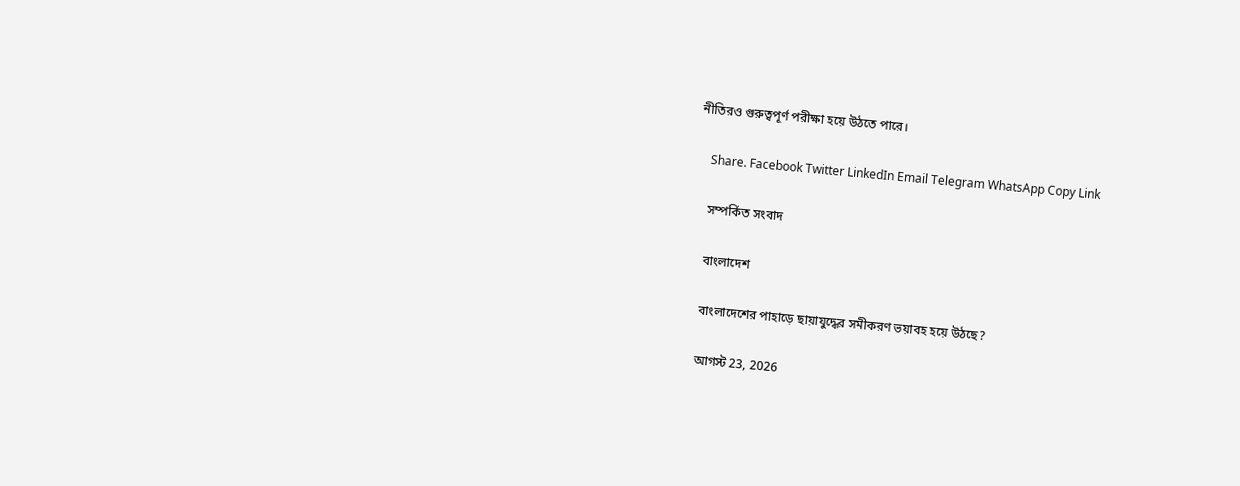নীতিরও গুরুত্বপূর্ণ পরীক্ষা হয়ে উঠতে পারে।

    Share. Facebook Twitter LinkedIn Email Telegram WhatsApp Copy Link

    সম্পর্কিত সংবাদ

    বাংলাদেশ

    বাংলাদেশের পাহাড়ে ছায়াযুদ্ধের সমীকরণ ভয়াবহ হয়ে উঠছে?

    আগস্ট 23, 2026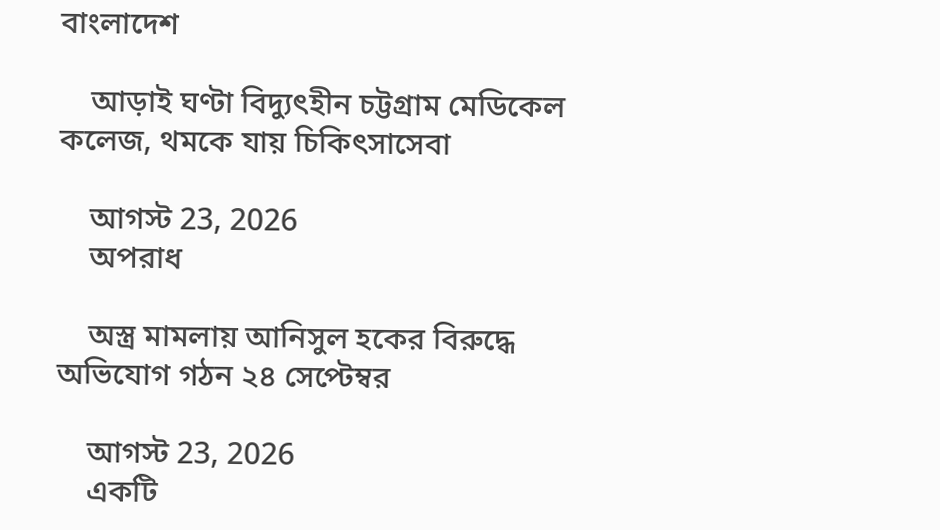বাংলাদেশ

    আড়াই ঘণ্টা বিদ্যুৎহীন চট্টগ্রাম মেডিকেল কলেজ, থমকে যায় চিকিৎসাসেবা

    আগস্ট 23, 2026
    অপরাধ

    অস্ত্র মামলায় আনিসুল হকের বিরুদ্ধে অভিযোগ গঠন ২৪ সেপ্টেম্বর

    আগস্ট 23, 2026
    একটি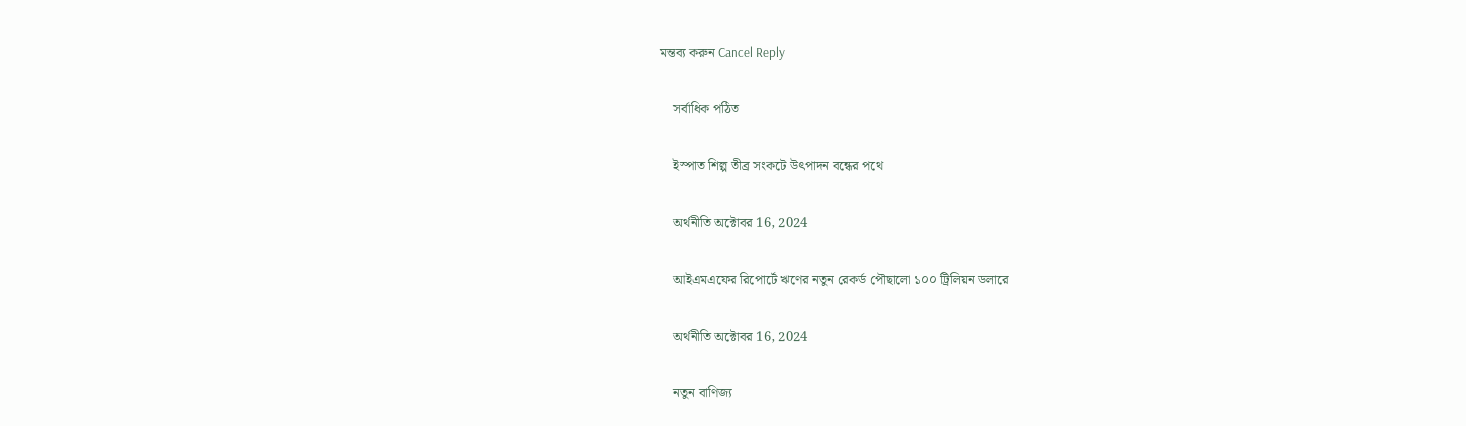মন্তব্য করুন Cancel Reply

    সর্বাধিক পঠিত

    ইস্পাত শিল্প তীব্র সংকটে উৎপাদন বন্ধের পথে

    অর্থনীতি অক্টোবর 16, 2024

    আইএমএফের রিপোর্টে ঋণের নতুন রেকর্ড পৌছালো ১০০ ট্রিলিয়ন ডলারে

    অর্থনীতি অক্টোবর 16, 2024

    নতুন বাণিজ্য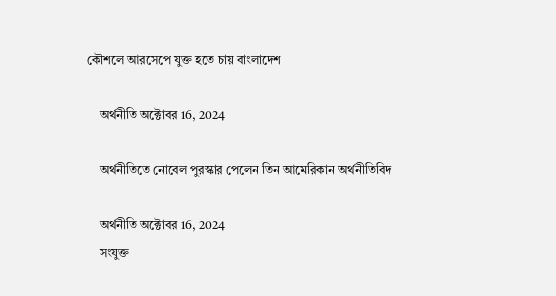কৌশলে আরসেপে যুক্ত হতে চায় বাংলাদেশ

    অর্থনীতি অক্টোবর 16, 2024

    অর্থনীতিতে নোবেল পুরস্কার পেলেন তিন আমেরিকান অর্থনীতিবিদ

    অর্থনীতি অক্টোবর 16, 2024
    সংযুক্ত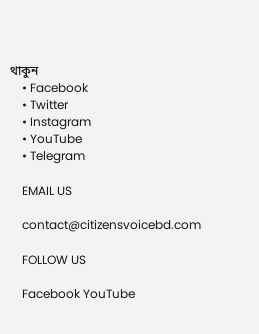থাকুন
    • Facebook
    • Twitter
    • Instagram
    • YouTube
    • Telegram

    EMAIL US

    contact@citizensvoicebd.com

    FOLLOW US

    Facebook YouTube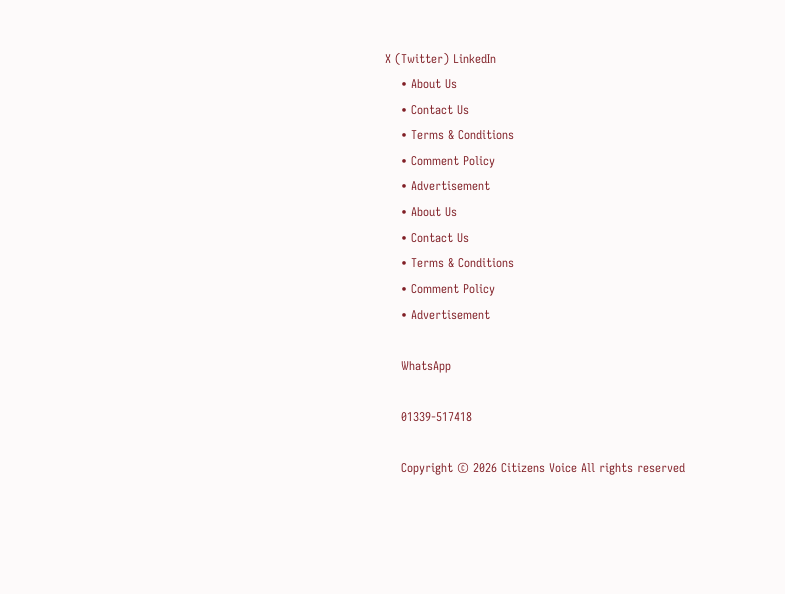X (Twitter) LinkedIn
    • About Us
    • Contact Us
    • Terms & Conditions
    • Comment Policy
    • Advertisement
    • About Us
    • Contact Us
    • Terms & Conditions
    • Comment Policy
    • Advertisement

    WhatsApp

    01339-517418

    Copyright © 2026 Citizens Voice All rights reserved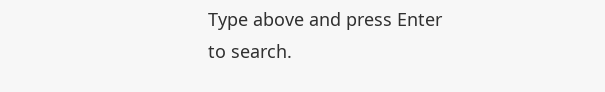Type above and press Enter to search.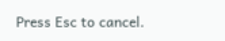Press Esc to cancel.